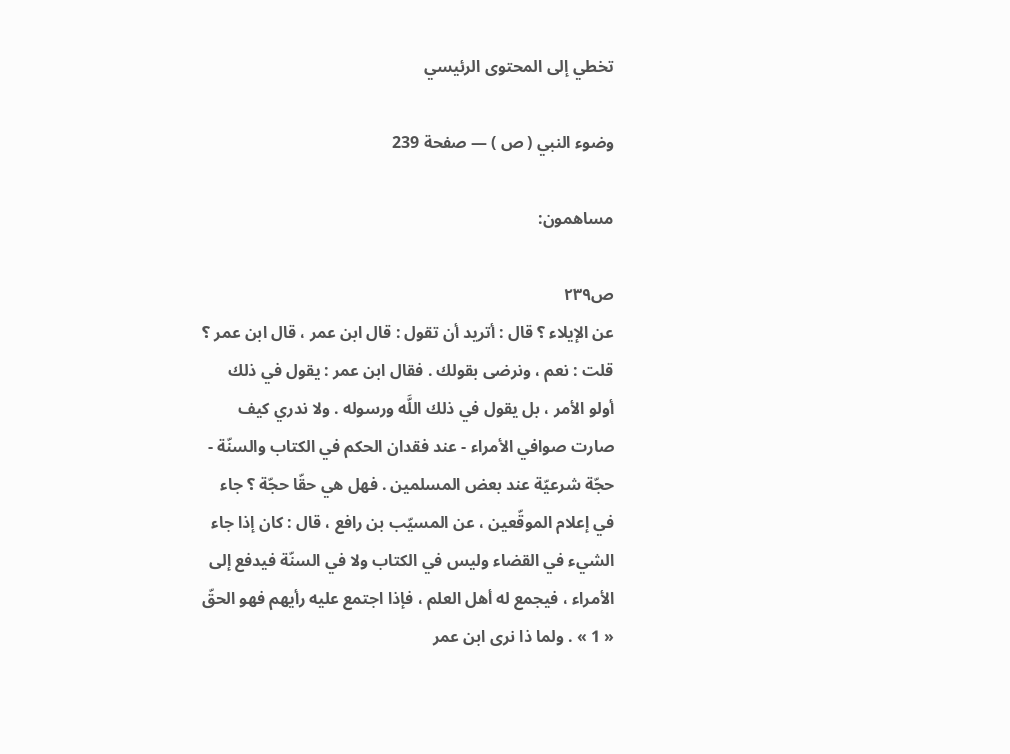تخطي إلى المحتوى الرئيسي

وضوء النبي ( ص ) — صفحة 239

مساهمون:

ص٢٣٩
عن الإيلاء ؟ قال : أتريد أن تقول : قال ابن عمر ، قال ابن عمر ؟ قلت : نعم ، ونرضى بقولك . فقال ابن عمر : يقول في ذلك أولو الأمر ، بل يقول في ذلك اللَّه ورسوله . ولا ندري كيف صارت صوافي الأمراء - عند فقدان الحكم في الكتاب والسنّة - حجّة شرعيّة عند بعض المسلمين . فهل هي حقّا حجّة ؟ جاء في إعلام الموقّعين ، عن المسيّب بن رافع ، قال : كان إذا جاء الشيء في القضاء وليس في الكتاب ولا في السنّة فيدفع إلى الأمراء ، فيجمع له أهل العلم ، فإذا اجتمع عليه رأيهم فهو الحقّ « 1 » . ولما ذا نرى ابن عمر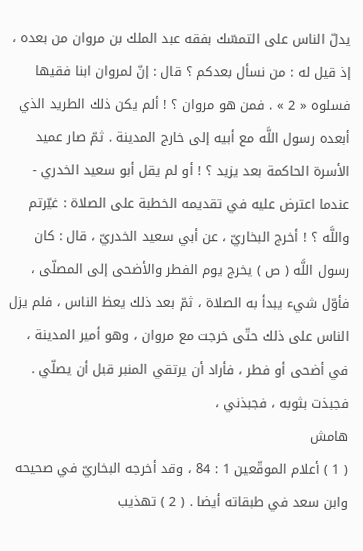يدلّ الناس على التمسّك بفقه عبد الملك بن مروان من بعده ، إذ قيل له : من نسأل بعدكم ؟ قال : إنّ لمروان ابنا فقيها فسلوه « 2 » . فمن هو مروان ؟ ! ألم يكن ذلك الطريد الذي أبعده رسول اللَّه مع أبيه إلى خارج المدينة . ثمّ صار عميد الأسرة الحاكمة بعد يزيد ؟ ! أو لم يقل أبو سعيد الخدري - عندما اعترض عليه في تقديمه الخطبة على الصلاة : غيّرتم واللَّه ؟ ! أخرج البخاريّ ، عن أبي سعيد الخدريّ ، قال : كان رسول اللَّه ( ص ) يخرج يوم الفطر والأضحى إلى المصلّى ، فأوّل شيء يبدأ به الصلاة ، ثمّ بعد ذلك يعظ الناس ، فلم يزل الناس على ذلك حتّى خرجت مع مروان ، وهو أمير المدينة ، في أضحى أو فطر ، فأراد أن يرتقي المنبر قبل أن يصلّي . فجبذت بثوبه ، فجبذني ،
هامش
( 1 ) أعلام الموقّعين 1 : 84 ، وقد أخرجه البخاريّ في صحيحه وابن سعد في طبقاته أيضا . ( 2 ) تهذيب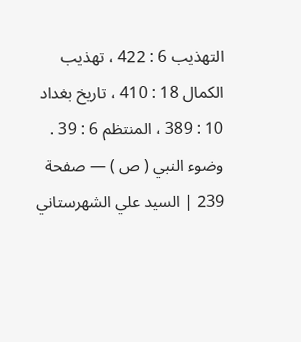التهذيب 6 : 422 ، تهذيب الكمال 18 : 410 ، تاريخ بغداد 10 : 389 ، المنتظم 6 : 39 .
وضوء النبي ( ص ) — صفحة 239 | السيد علي الشهرستاني